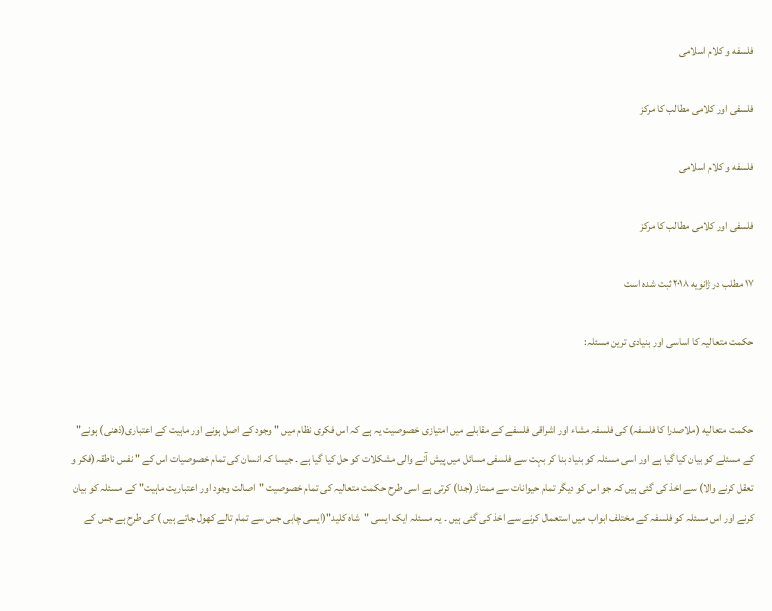فلسفه و کلام اسلامی

فلسفی اور کلامی مطالب کا مرکز

فلسفه و کلام اسلامی

فلسفی اور کلامی مطالب کا مرکز

۱۷ مطلب در ژانویه ۲۰۱۸ ثبت شده است

حکمت متعالیہ کا اساسی اور بنیادی ترین مسئلہ:


حکمت متعالیه (ملاصدرا کا فلسفہ) کی فلسفہ مشاء اور اشراقی فلسفے کے مقابلے میں امتیازی خصوصیت یہ ہے کہ اس فکری نظام میں " وجود کے اصل ہونے اور ماہیت کے اعتباری(ذھنی) ہونے" کے مسئلے کو بیان کیا گیا ہے اور اسی مسئلہ کو بنیاد بنا کر بہت سے فلسفی مسائل میں پیش آنے والی مشکلات کو حل کیا گیا ہے ۔ جیسا کہ انسان کی تمام خصوصیات اس کے " نفس ناطقہ(فکر و تعقل کرنے والا) سے اخذ کی گئی ہیں کہ جو اس کو دیگر تمام حیوانات سے ممتاز (جدا) کرتی ہے اسی طرح حکمت متعالیہ کی تمام خصوصیت "اصالت وجود اور اعتباریت ماہیت" کے مسئلہ کو بیان کرنے اور اس مسئلہ کو فلسفہ کے مختلف ابواب میں استعمال کرنے سے اخذ کی گئی ہیں ۔ یہ مسئلہ ایک ایسی "شاہ کلید"(ایسی چابی جس سے تمام تالے کھول جاتے ہیں ) کی طرح ہے جس کے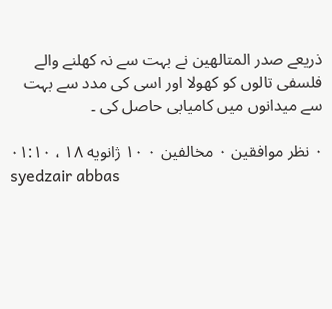ذریعے صدر المتالھین نے بہت سے نہ کھلنے والے فلسفی تالوں کو کھولا اور اسی کی مدد سے بہت سے میدانوں میں کامیابی حاصل کی ۔

۰ نظر موافقین ۰ مخالفین ۰ ۱۰ ژانویه ۱۸ ، ۰۱:۱۰
syedzair abbas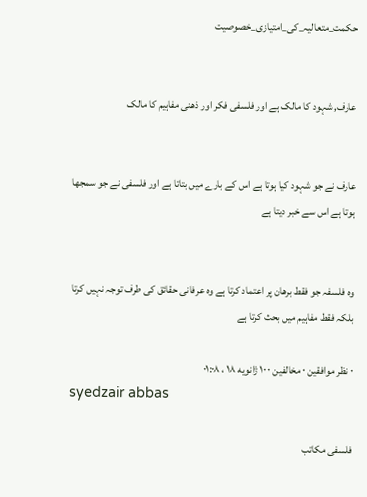حکمت_متعالیہ_کی_امتیازی_خصوصیت


عارف, شہود کا مالک ہے اور فلسفی فکر اور ذھنی مفاہیم کا مالک


عارف نے جو شہود کیا ہوتا ہے اس کے بارے میں بتاتا ہے اور فلسفی نے جو سمجھا ہوتا ہے اس سے خبر دیتا ہے


وہ فلسفہ جو فقط برھان پر اعتماد کرتا ہے وہ عرفانی حقائق کی طرف توجہ نہیں کرتا بلکہ فقط مفاہیم میں بحث کرتا ہے

۰ نظر موافقین ۰ مخالفین ۰ ۱۰ ژانویه ۱۸ ، ۰۱:۰۸
syedzair abbas

فلسفی مکاتب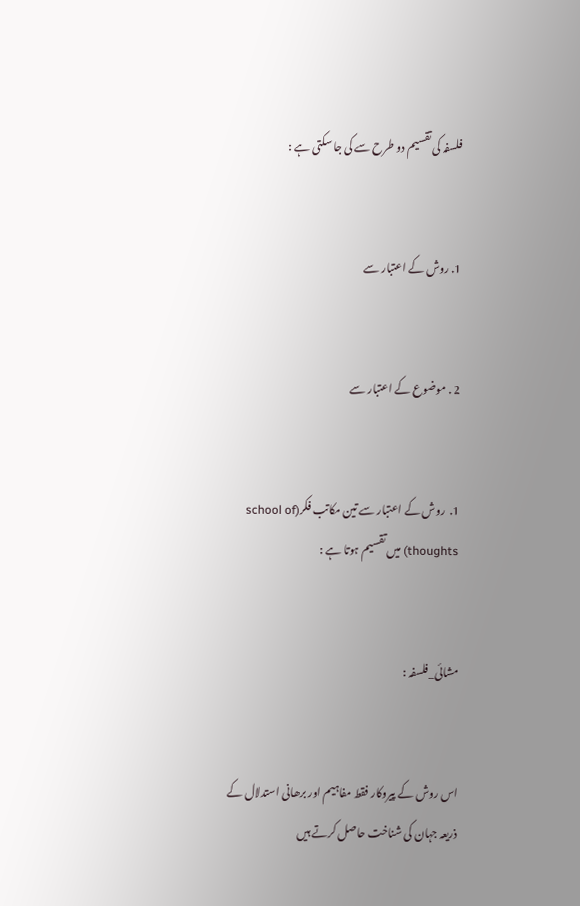فلسفہ کی تقسیم دو طرح سے کی جا سکتی ہے :


1. روش کے اعتبار سے


2 . موضوع کے اعتبار سے


1.  روش کے اعتبار سے تین مکاتب فکر(school of thoughts) میں تقسیم ہوتا ہے :


مشائی_فلسفہ :


اس روش کے پیروکار فقط مفاہیم اور برھانی استدلال کے ذریعہ جہان کی شناخت حاصل کرتے ہیں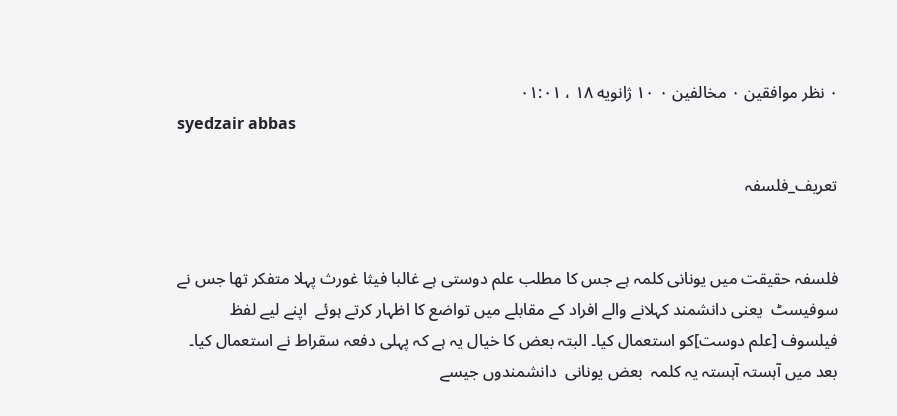۰ نظر موافقین ۰ مخالفین ۰ ۱۰ ژانویه ۱۸ ، ۰۱:۰۱
syedzair abbas

تعریف_فلسفہ


فلسفہ حقیقت میں یونانی کلمہ ہے جس کا مطلب علم دوستی ہے غالبا فیثا غورث پہلا متفکر تھا جس نے سوفیسٹ  یعنی دانشمند کہلانے والے افراد کے مقابلے میں تواضع کا اظہار کرتے ہوئے  اپنے لیے لفظ   فیلسوف [علم دوست]کو استعمال کیا۔ البتہ بعض کا خیال یہ ہے کہ پہلی دفعہ سقراط نے استعمال کیا۔ بعد میں آہستہ آہستہ یہ کلمہ  بعض یونانی  دانشمندوں جیسے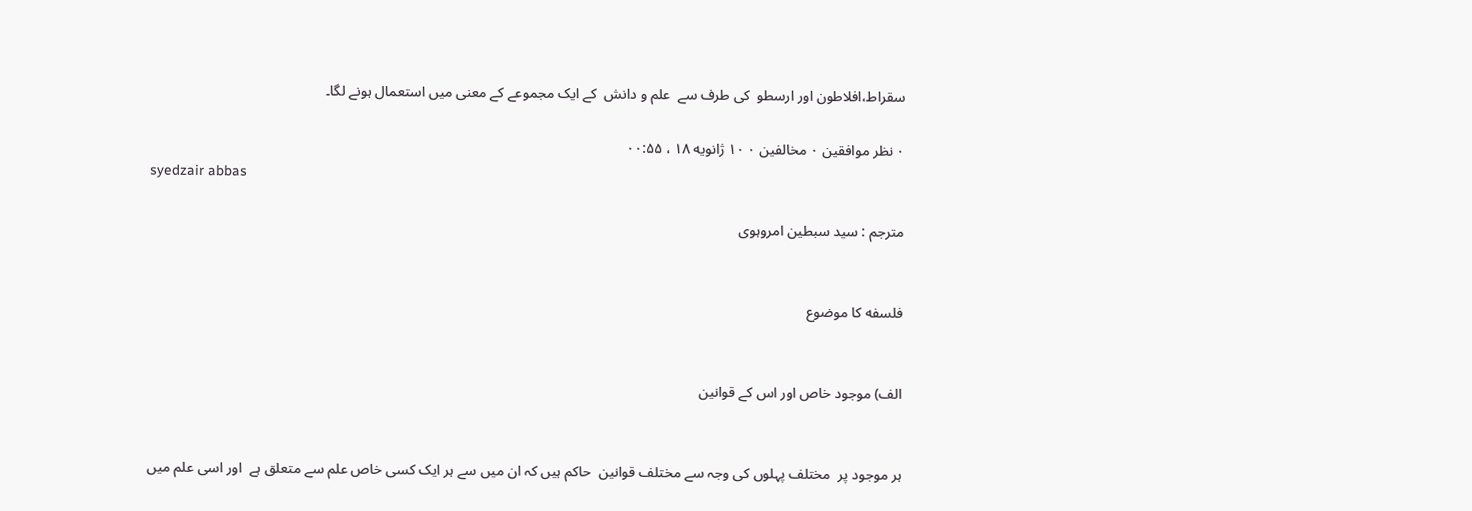سقراط،افلاطون اور ارسطو  کی طرف سے  علم و دانش  کے ایک مجموعے کے معنی میں استعمال ہونے لگا۔

۰ نظر موافقین ۰ مخالفین ۰ ۱۰ ژانویه ۱۸ ، ۰۰:۵۵
syedzair abbas

مترجم : سید سبطین امروہوی


فلسفه کا موضوع


الف) موجود خاص اور اس کے قوانین


ہر موجود پر  مختلف پہلوں کی وجہ سے مختلف قوانین  حاکم ہیں کہ ان میں سے ہر ایک کسی خاص علم سے متعلق ہے  اور اسی علم میں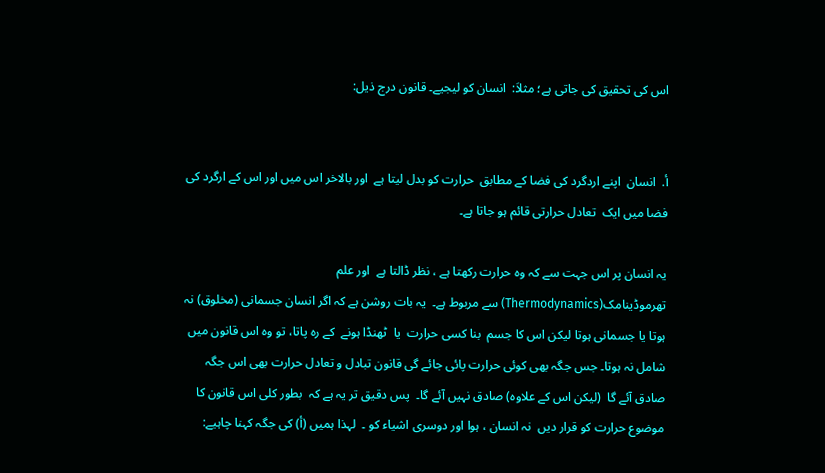اس کی تحقیق کی جاتی ہے؛ مثلاَ:  انسان کو لیجیے۔ قانون درج ذیل:


أ.  انسان  اپنے اردگرد کی فضا کے مطابق  حرارت کو بدل لیتا ہے  اور بالاخر اس میں اور اس کے ارگرد کی فضا میں ایک  تعادل حرارتی قائم ہو جاتا ہے۔

یہ انسان پر اس جہت سے کہ وہ حرارت رکھتا ہے ، نظر ڈالتا ہے  اور علم تھرموڈینامک(Thermodynamics) سے مربوط ہے۔  یہ بات روشن ہے کہ اگر انسان جسمانی (مخلوق) نہ ہوتا یا جسمانی ہوتا لیکن اس کا جسم  بنا کسی حرارت  یا  ٹھنڈا ہونے  کے رہ پاتا، تو وہ اس قانون میں شامل نہ ہوتا۔ جس جگہ بھی کوئی حرارت پائی جائے گی قانون تبادل و تعادل حرارت بھی اس جگہ صادق آئے گا  (لیکن اس کے علاوہ) صادق نہیں آئے گا۔  پس دقیق تر یہ ہے کہ  بطور کلی اس قانون کا موضوع حرارت کو قرار دیں  نہ انسان ، ہوا اور دوسری اشیاء کو ۔  لہذا ہمیں (أ) کی جگہ کہنا چاہیے: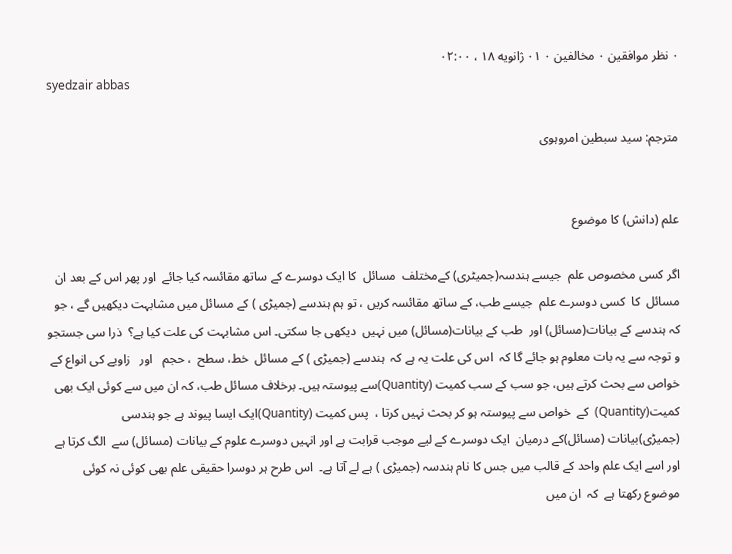۰ نظر موافقین ۰ مخالفین ۰ ۰۱ ژانویه ۱۸ ، ۰۲:۰۰
syedzair abbas

مترجم: سید سبطین امروہوی


علم (دانش) کا موضوع

اگر کسی مخصوص علم  جیسے ہندسہ(جمیٹری) کےمختلف  مسائل  کا ایک دوسرے کے ساتھ مقائسہ کیا جائے  اور پھر اس کے بعد ان مسائل  کا  کسی دوسرے علم  جیسے طب، کے ساتھ مقائسہ کریں ، تو ہم ہندسے (جمیڑی ) کے مسائل میں مشابہت دیکھیں گے ، جو کہ ہندسے کے بیانات(مسائل) اور  طب کے بیانات(مسائل) میں نہیں  دیکھی جا سکتی۔ اس مشابہت کی علت کیا ہے؟  ذرا سی جستجو و توجہ سے یہ بات معلوم ہو جائے گا کہ  اس کی علت یہ ہے کہ  ہندسے (جمیڑی ) کے مسائل  خط، سطح  ، حجم   اور   زاویے کی انواع کے خواص سے بحث کرتے ہیں، جو سب کے سب کمیت (Quantity)سے پیوستہ ہیں۔ برخلاف مسائل طب، کہ ان میں سے کوئی ایک بھی  کمیت(Quantity)  کے  خواص سے پیوستہ ہو کر بحث نہیں کرتا ،  پس کمیت (Quantity)ایک ایسا پیوند ہے جو ہندسی (جمیڑی)بیانات (مسائل)کے درمیان  ایک دوسرے کے لیے موجب قرابت ہے اور انہیں دوسرے علوم کے بیانات (مسائل) سے  الگ کرتا ہے  اور اسے ایک علم واحد کے قالب میں جس کا نام ہندسہ (جمیڑی ) ہے لے آتا ہے۔  اس طرح ہر دوسرا حقیقی علم بھی کوئی نہ کوئی موضوع رکھتا ہے  کہ  ان میں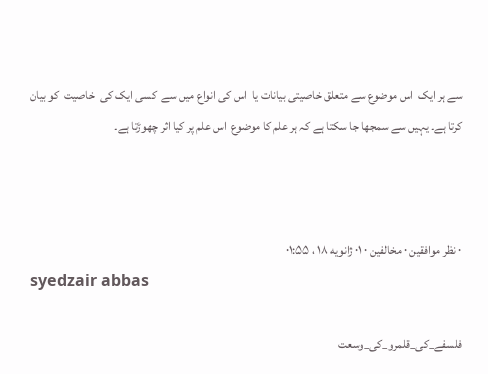سے ہر ایک  اس موضوع سے متعلق خاصیتی بیانات یا  اس کی انواع میں سے  کسی ایک کی  خاصیت  کو بیان کرتا ہے۔ یہیں سے سمجھا جا سکتا ہے کہ ہر علم کا موضوع  اس علم پر کیا اثر چھوڑتا ہے۔



۰ نظر موافقین ۰ مخالفین ۰ ۰۱ ژانویه ۱۸ ، ۰۱:۵۵
syedzair abbas

فلسفے_کی_قلمرو_کی_وسعت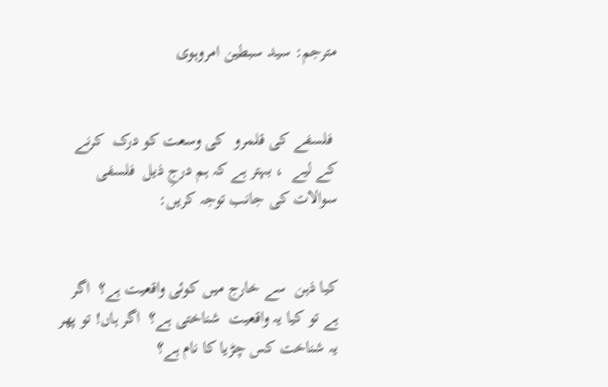مترجم: سید سبطین امروہوی


 فلسفے کی قلمرو  کی وسعت کو درک  کرنے کے لیے  ، بہتر ہے کہ ہم درجِ ذیل  فلسفی سوالات کی جانب توجہ کریں:


کیا ذہن  سے خارج میں کوئی واقعیت ہے؟  اگر ہے تو کیا یہ واقعیت  شناختی ہے؟  اگر ہاں! تو پھر یہ شناخت کس چڑیا کا نام ہے؟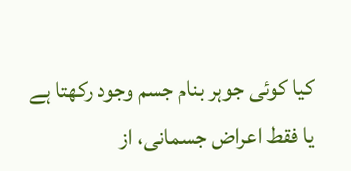کیا کوئی جوہر بنام جسم وجود رکھتا ہے  یا فقط اعراض جسمانی، از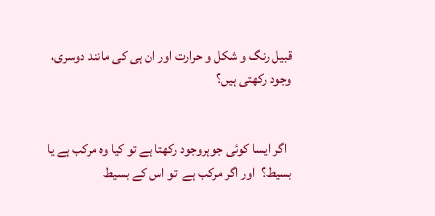قبیل رنگ و شکل و حرارت اور ان ہی کی مانند دوسری، وجود رکھتی ہیں؟


  اگر ایسا کوئی جوہروجود رکھتا ہے تو کیا وہ مرکب ہے یا بسیط؟  اور اگر مرکب ہے  تو اس کے بسیط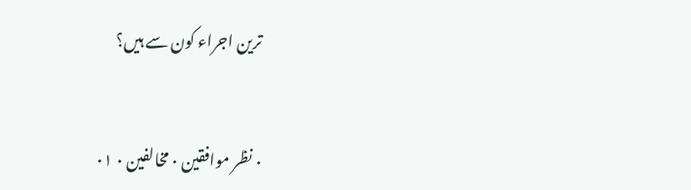ترین اجراء کون سے ہیں؟


۰ نظر موافقین ۰ مخالفین ۰ ۰۱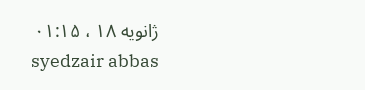ژانویه ۱۸ ، ۰۱:۱۵
syedzair abbas